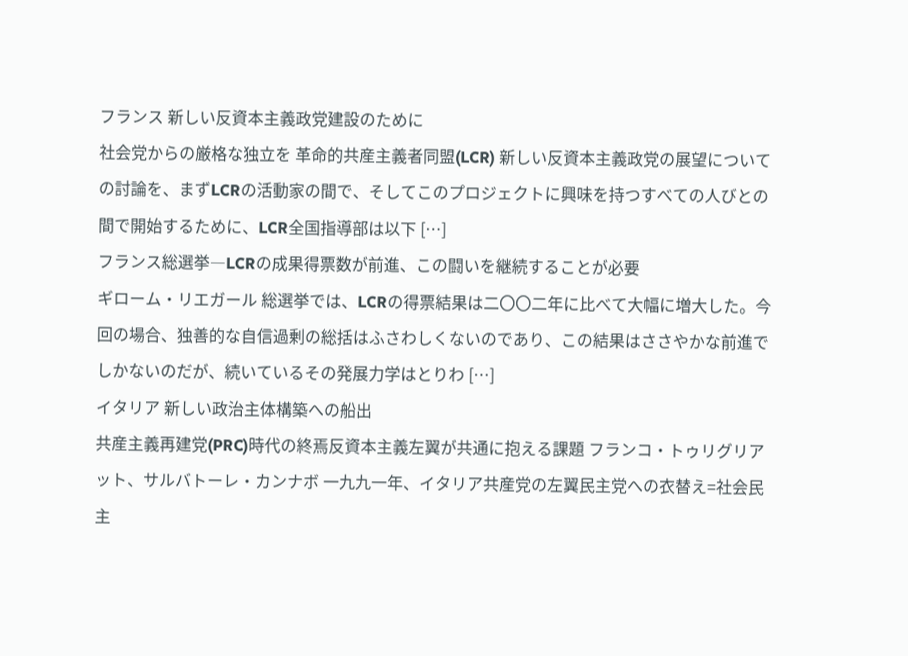フランス 新しい反資本主義政党建設のために
社会党からの厳格な独立を 革命的共産主義者同盟(LCR) 新しい反資本主義政党の展望についての討論を、まずLCRの活動家の間で、そしてこのプロジェクトに興味を持つすべての人びとの間で開始するために、LCR全国指導部は以下 […]
フランス総選挙―LCRの成果得票数が前進、この闘いを継続することが必要
ギローム・リエガール 総選挙では、LCRの得票結果は二〇〇二年に比べて大幅に増大した。今回の場合、独善的な自信過剰の総括はふさわしくないのであり、この結果はささやかな前進でしかないのだが、続いているその発展力学はとりわ […]
イタリア 新しい政治主体構築への船出
共産主義再建党(PRC)時代の終焉反資本主義左翼が共通に抱える課題 フランコ・トゥリグリアット、サルバトーレ・カンナボ 一九九一年、イタリア共産党の左翼民主党への衣替え=社会民主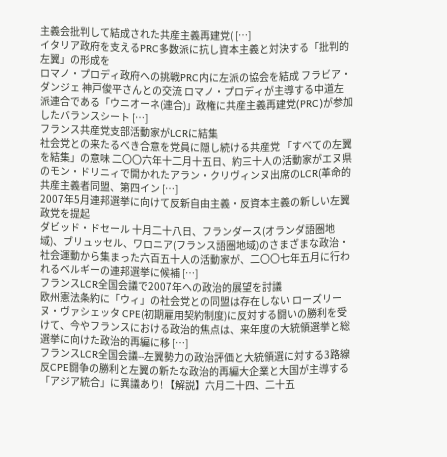主義会批判して結成された共産主義再建党( […]
イタリア政府を支えるPRC多数派に抗し資本主義と対決する「批判的左翼」の形成を
ロマノ・プロディ政府への挑戦PRC内に左派の協会を結成 フラビア・ダンジェ 神戸俊平さんとの交流 ロマノ・プロディが主導する中道左派連合である「ウニオーネ(連合)」政権に共産主義再建党(PRC)が参加したバランスシート […]
フランス共産党支部活動家がLCRに結集
社会党との来たるべき合意を党員に隠し続ける共産党 「すべての左翼を結集」の意味 二〇〇六年十二月十五日、約三十人の活動家がエヌ県のモン・ドリニィで開かれたアラン・クリヴィンヌ出席のLCR(革命的共産主義者同盟、第四イン […]
2007年5月連邦選挙に向けて反新自由主義・反資本主義の新しい左翼政党を提起
ダビッド・ドセール 十月二十八日、フランダース(オランダ語圏地域)、ブリュッセル、ワロニア(フランス語圏地域)のさまざまな政治・社会運動から集まった六百五十人の活動家が、二〇〇七年五月に行われるベルギーの連邦選挙に候補 […]
フランスLCR全国会議で2007年への政治的展望を討議
欧州憲法条約に「ウィ」の社会党との同盟は存在しない ローズリーヌ・ヴァシェッタ CPE(初期雇用契約制度)に反対する闘いの勝利を受けて、今やフランスにおける政治的焦点は、来年度の大統領選挙と総選挙に向けた政治的再編に移 […]
フランスLCR全国会議--左翼勢力の政治評価と大統領選に対する3路線
反CPE闘争の勝利と左翼の新たな政治的再編大企業と大国が主導する「アジア統合」に異議あり! 【解説】六月二十四、二十五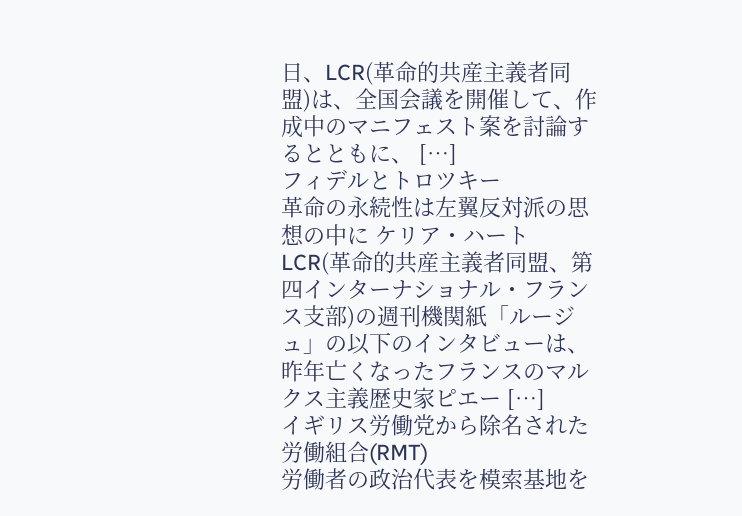日、LCR(革命的共産主義者同盟)は、全国会議を開催して、作成中のマニフェスト案を討論するとともに、 […]
フィデルとトロツキー
革命の永続性は左翼反対派の思想の中に ケリア・ハート LCR(革命的共産主義者同盟、第四インターナショナル・フランス支部)の週刊機関紙「ルージュ」の以下のインタビューは、昨年亡くなったフランスのマルクス主義歴史家ピエー […]
イギリス労働党から除名された労働組合(RMT)
労働者の政治代表を模索基地を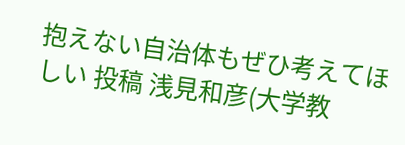抱えない自治体もぜひ考えてほしい 投稿 浅見和彦(大学教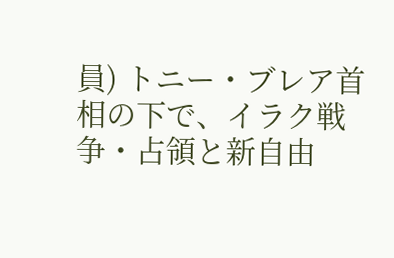員) トニー・ブレア首相の下で、イラク戦争・占領と新自由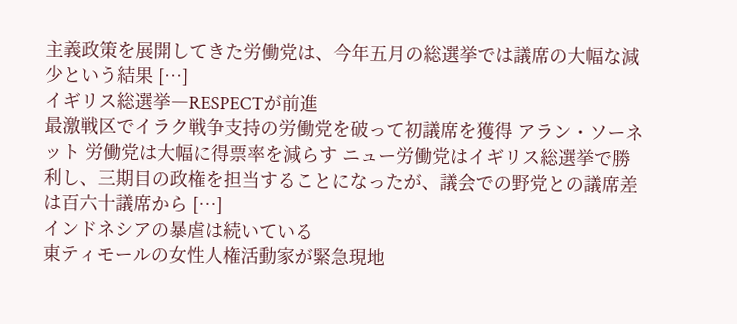主義政策を展開してきた労働党は、今年五月の総選挙では議席の大幅な減少という結果 […]
イギリス総選挙―RESPECTが前進
最激戦区でイラク戦争支持の労働党を破って初議席を獲得 アラン・ソーネット 労働党は大幅に得票率を減らす ニュー労働党はイギリス総選挙で勝利し、三期目の政権を担当することになったが、議会での野党との議席差は百六十議席から […]
インドネシアの暴虐は続いている
東ティモールの女性人権活動家が緊急現地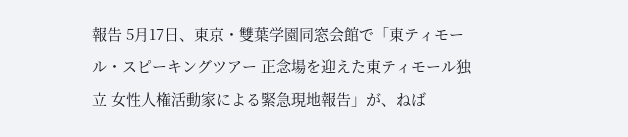報告 5月17日、東京・雙葉学園同窓会館で「東ティモール・スピーキングツアー 正念場を迎えた東ティモール独立 女性人権活動家による緊急現地報告」が、ねば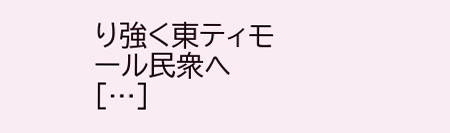り強く東ティモール民衆へ […]